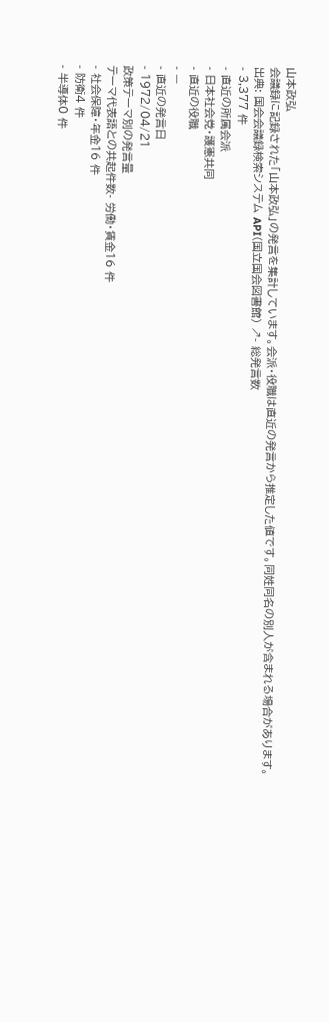山本政弘
会議録に記録された「山本政弘」の発言を集計しています。会派・役職は直近の発言から推定した値です。同姓同名の別人が含まれる場合があります。
出典: 国会会議録検索システム API(国立国会図書館) ↗- 総発言数
- 3,377 件
- 直近の所属会派
- 日本社会党・護憲共同
- 直近の役職
- —
- 直近の発言日
- 1972/04/21
政策テーマ別の発言量
テーマ代表語との共起件数- 労働・賃金16 件
- 社会保障・年金16 件
- 防衛4 件
- 半導体0 件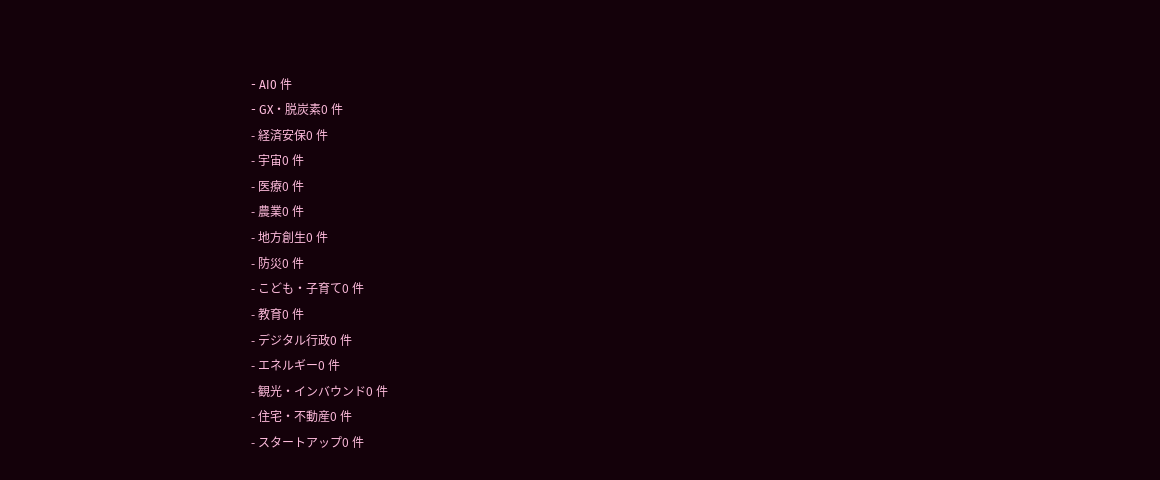- AI0 件
- GX・脱炭素0 件
- 経済安保0 件
- 宇宙0 件
- 医療0 件
- 農業0 件
- 地方創生0 件
- 防災0 件
- こども・子育て0 件
- 教育0 件
- デジタル行政0 件
- エネルギー0 件
- 観光・インバウンド0 件
- 住宅・不動産0 件
- スタートアップ0 件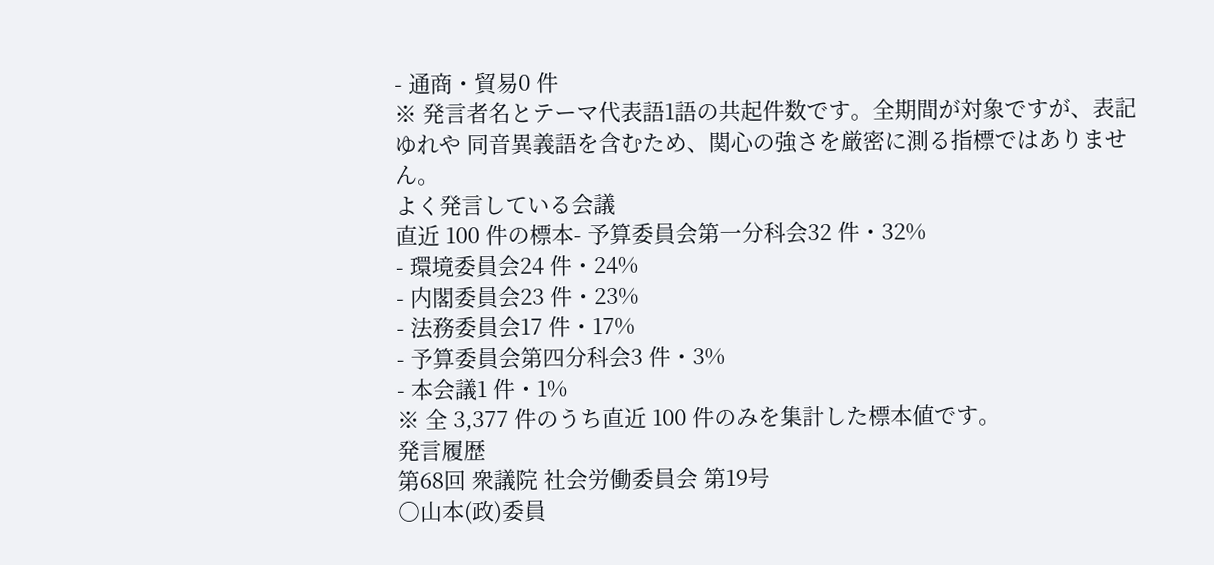- 通商・貿易0 件
※ 発言者名とテーマ代表語1語の共起件数です。全期間が対象ですが、表記ゆれや 同音異義語を含むため、関心の強さを厳密に測る指標ではありません。
よく発言している会議
直近 100 件の標本- 予算委員会第一分科会32 件・32%
- 環境委員会24 件・24%
- 内閣委員会23 件・23%
- 法務委員会17 件・17%
- 予算委員会第四分科会3 件・3%
- 本会議1 件・1%
※ 全 3,377 件のうち直近 100 件のみを集計した標本値です。
発言履歴
第68回 衆議院 社会労働委員会 第19号
○山本(政)委員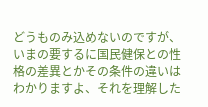どうものみ込めないのですが、いまの要するに国民健保との性格の差異とかその条件の違いはわかりますよ、それを理解した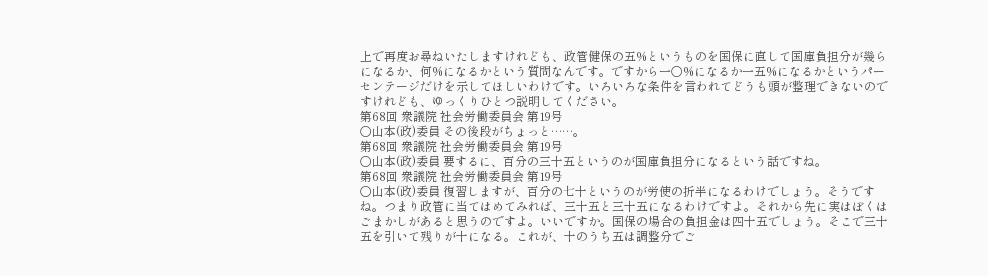上で再度お尋ねいたしますけれども、政管健保の五%というものを国保に直して国庫負担分が幾らになるか、何%になるかという質問なんです。ですから一〇%になるか一五%になるかというパーセンテージだけを示してほしいわけです。いろいろな条件を言われてどうも頭が整理できないのですけれども、ゆっくりひとつ説明してください。
第68回 衆議院 社会労働委員会 第19号
○山本(政)委員 その後段がちょっと……。
第68回 衆議院 社会労働委員会 第19号
○山本(政)委員 要するに、百分の三十五というのが国庫負担分になるという話ですね。
第68回 衆議院 社会労働委員会 第19号
○山本(政)委員 復習しますが、百分の七十というのが労使の折半になるわけでしょう。そうですね。つまり政管に当てはめてみれば、三十五と三十五になるわけですよ。それから先に実はぼくはごまかしがあると思うのですよ。いいですか。国保の場合の負担金は四十五でしょう。そこで三十五を引いて残りが十になる。これが、十のうち五は調整分でご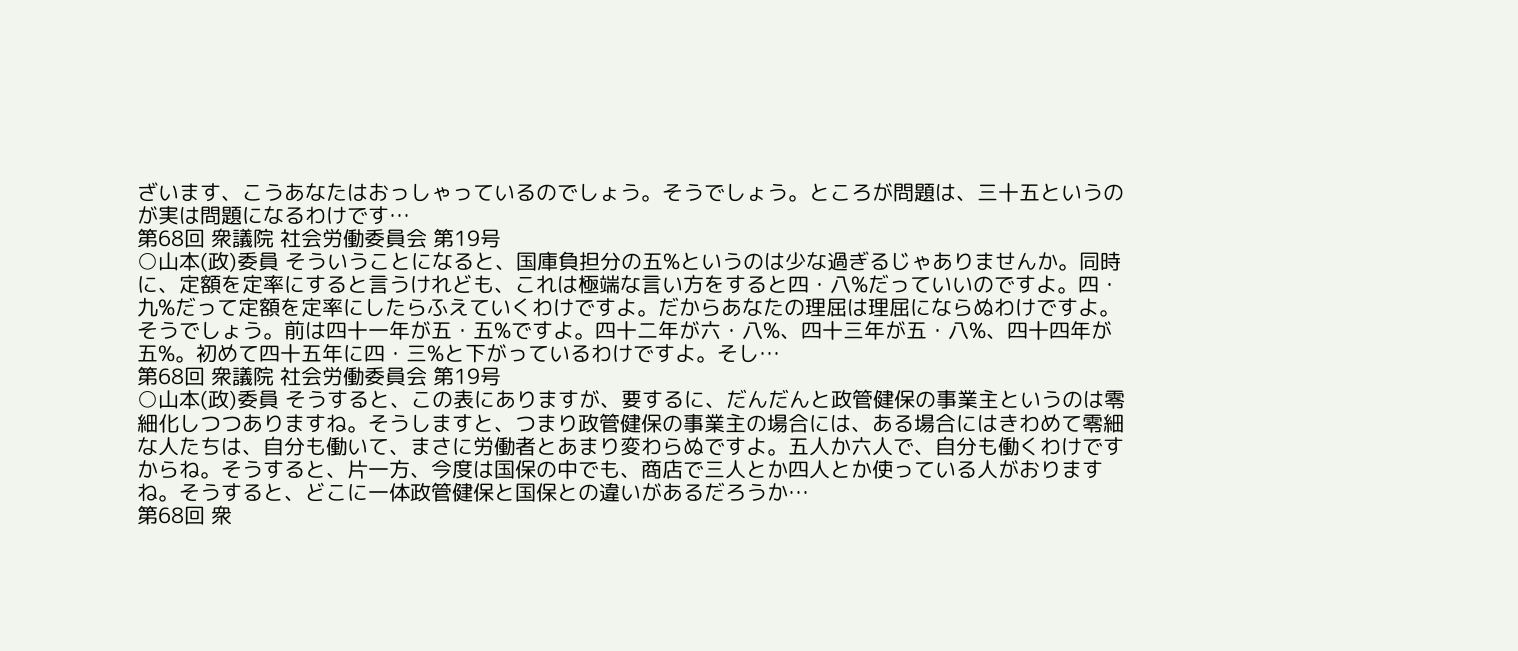ざいます、こうあなたはおっしゃっているのでしょう。そうでしょう。ところが問題は、三十五というのが実は問題になるわけです…
第68回 衆議院 社会労働委員会 第19号
○山本(政)委員 そういうことになると、国庫負担分の五%というのは少な過ぎるじゃありませんか。同時に、定額を定率にすると言うけれども、これは極端な言い方をすると四・八%だっていいのですよ。四・九%だって定額を定率にしたらふえていくわけですよ。だからあなたの理屈は理屈にならぬわけですよ。そうでしょう。前は四十一年が五・五%ですよ。四十二年が六・八%、四十三年が五・八%、四十四年が五%。初めて四十五年に四・三%と下がっているわけですよ。そし…
第68回 衆議院 社会労働委員会 第19号
○山本(政)委員 そうすると、この表にありますが、要するに、だんだんと政管健保の事業主というのは零細化しつつありますね。そうしますと、つまり政管健保の事業主の場合には、ある場合にはきわめて零細な人たちは、自分も働いて、まさに労働者とあまり変わらぬですよ。五人か六人で、自分も働くわけですからね。そうすると、片一方、今度は国保の中でも、商店で三人とか四人とか使っている人がおりますね。そうすると、どこに一体政管健保と国保との違いがあるだろうか…
第68回 衆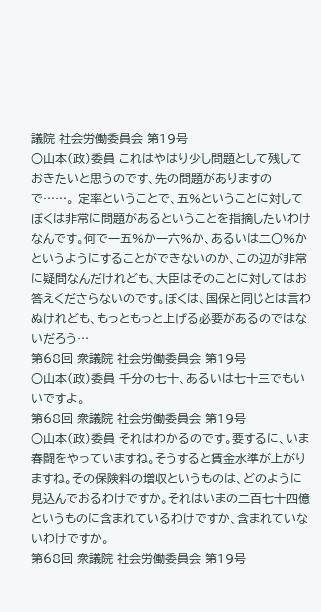議院 社会労働委員会 第19号
○山本(政)委員 これはやはり少し問題として残しておきたいと思うのです、先の問題がありますので……。 定率ということで、五%ということに対してぼくは非常に問題があるということを指摘したいわけなんです。何で一五%か一六%か、あるいは二〇%かというようにすることができないのか、この辺が非常に疑問なんだけれども、大臣はそのことに対してはお答えくださらないのです。ぼくは、国保と同じとは言わぬけれども、もっともっと上げる必要があるのではないだろう…
第68回 衆議院 社会労働委員会 第19号
○山本(政)委員 千分の七十、あるいは七十三でもいいですよ。
第68回 衆議院 社会労働委員会 第19号
○山本(政)委員 それはわかるのです。要するに、いま春闘をやっていますね。そうすると賃金水準が上がりますね。その保険料の増収というものは、どのように見込んでおるわけですか。それはいまの二百七十四億というものに含まれているわけですか、含まれていないわけですか。
第68回 衆議院 社会労働委員会 第19号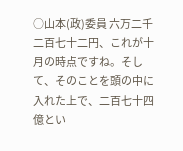○山本(政)委員 六万二千二百七十二円、これが十月の時点ですね。そして、そのことを頭の中に入れた上で、二百七十四億とい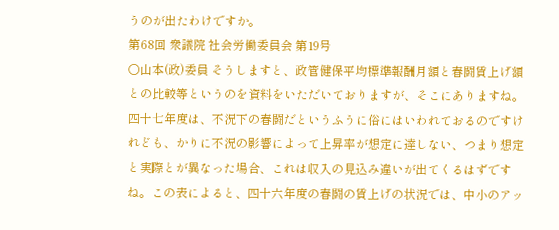うのが出たわけですか。
第68回 衆議院 社会労働委員会 第19号
○山本(政)委員 そうしますと、政管健保平均標準報酬月額と春闘賃上げ額との比較等というのを資料をいただいておりますが、そこにありますね。四十七年度は、不況下の春闘だというふうに俗にはいわれておるのですけれども、かりに不況の影響によって上昇率が想定に達しない、つまり想定と実際とが異なった場合、これは収入の見込み違いが出てくるはずですね。この表によると、四十六年度の春闘の賃上げの状況では、中小のアッ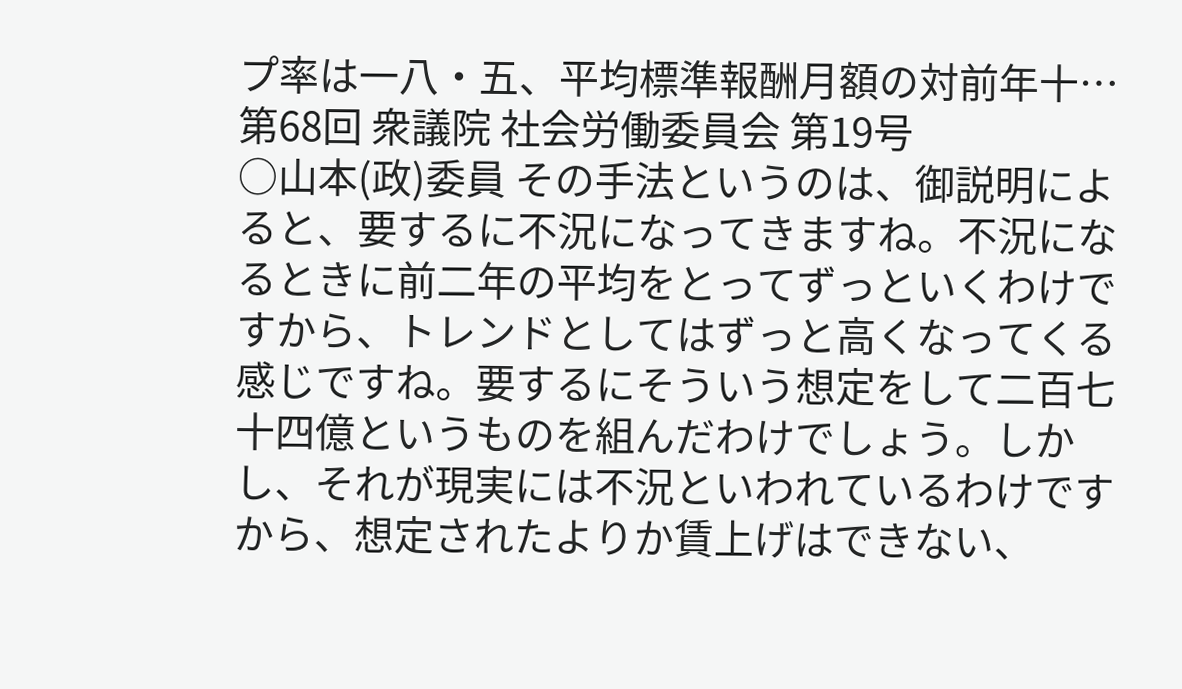プ率は一八・五、平均標準報酬月額の対前年十…
第68回 衆議院 社会労働委員会 第19号
○山本(政)委員 その手法というのは、御説明によると、要するに不況になってきますね。不況になるときに前二年の平均をとってずっといくわけですから、トレンドとしてはずっと高くなってくる感じですね。要するにそういう想定をして二百七十四億というものを組んだわけでしょう。しかし、それが現実には不況といわれているわけですから、想定されたよりか賃上げはできない、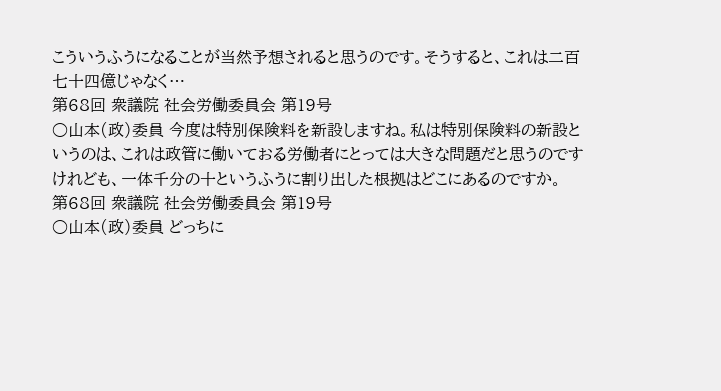こういうふうになることが当然予想されると思うのです。そうすると、これは二百七十四億じゃなく…
第68回 衆議院 社会労働委員会 第19号
○山本(政)委員 今度は特別保険料を新設しますね。私は特別保険料の新設というのは、これは政管に働いておる労働者にとっては大きな問題だと思うのですけれども、一体千分の十というふうに割り出した根拠はどこにあるのですか。
第68回 衆議院 社会労働委員会 第19号
○山本(政)委員 どっちに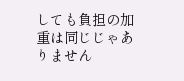しても負担の加重は同じじゃありません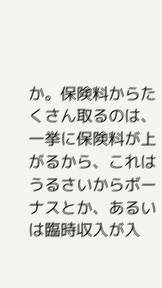か。保険料からたくさん取るのは、一挙に保険料が上がるから、これはうるさいからボーナスとか、あるいは臨時収入が入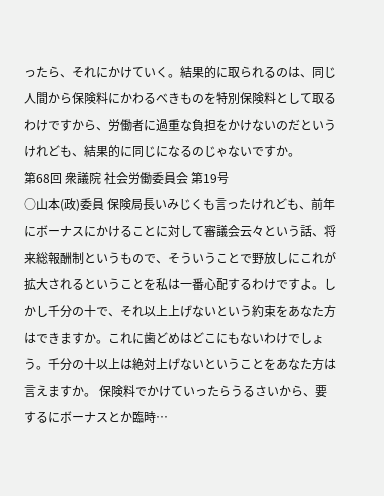ったら、それにかけていく。結果的に取られるのは、同じ人間から保険料にかわるべきものを特別保険料として取るわけですから、労働者に過重な負担をかけないのだというけれども、結果的に同じになるのじゃないですか。
第68回 衆議院 社会労働委員会 第19号
○山本(政)委員 保険局長いみじくも言ったけれども、前年にボーナスにかけることに対して審議会云々という話、将来総報酬制というもので、そういうことで野放しにこれが拡大されるということを私は一番心配するわけですよ。しかし千分の十で、それ以上上げないという約束をあなた方はできますか。これに歯どめはどこにもないわけでしょう。千分の十以上は絶対上げないということをあなた方は言えますか。 保険料でかけていったらうるさいから、要するにボーナスとか臨時…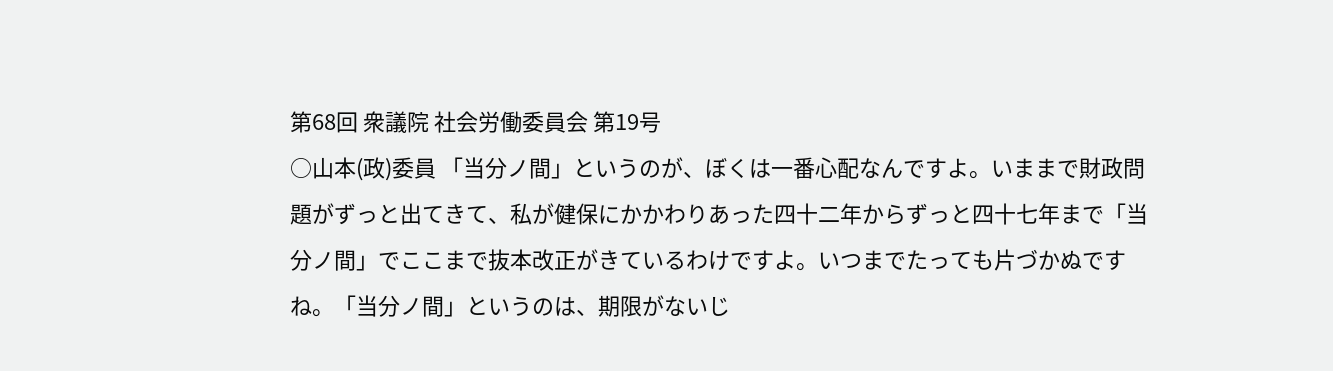第68回 衆議院 社会労働委員会 第19号
○山本(政)委員 「当分ノ間」というのが、ぼくは一番心配なんですよ。いままで財政問題がずっと出てきて、私が健保にかかわりあった四十二年からずっと四十七年まで「当分ノ間」でここまで抜本改正がきているわけですよ。いつまでたっても片づかぬですね。「当分ノ間」というのは、期限がないじ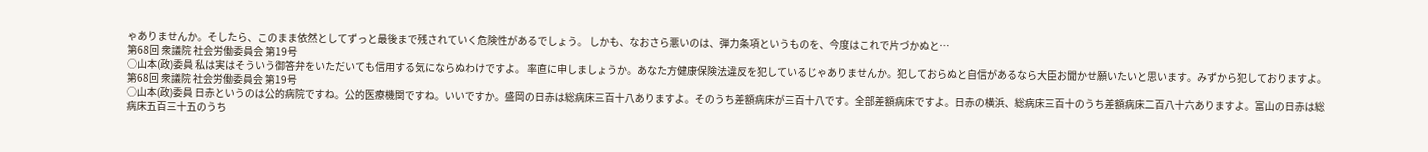ゃありませんか。そしたら、このまま依然としてずっと最後まで残されていく危険性があるでしょう。 しかも、なおさら悪いのは、弾力条項というものを、今度はこれで片づかぬと…
第68回 衆議院 社会労働委員会 第19号
○山本(政)委員 私は実はそういう御答弁をいただいても信用する気にならぬわけですよ。 率直に申しましょうか。あなた方健康保険法違反を犯しているじゃありませんか。犯しておらぬと自信があるなら大臣お聞かせ願いたいと思います。みずから犯しておりますよ。
第68回 衆議院 社会労働委員会 第19号
○山本(政)委員 日赤というのは公的病院ですね。公的医療機関ですね。いいですか。盛岡の日赤は総病床三百十八ありますよ。そのうち差額病床が三百十八です。全部差額病床ですよ。日赤の横浜、総病床三百十のうち差額病床二百八十六ありますよ。富山の日赤は総病床五百三十五のうち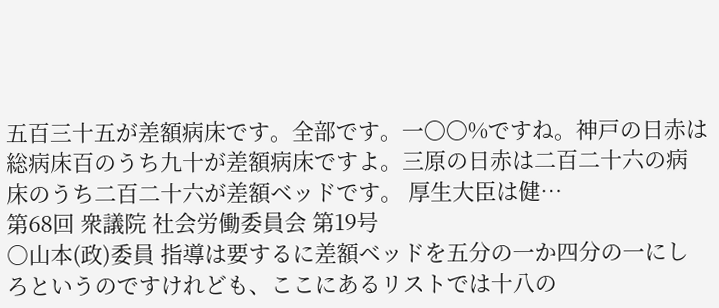五百三十五が差額病床です。全部です。一〇〇%ですね。神戸の日赤は総病床百のうち九十が差額病床ですよ。三原の日赤は二百二十六の病床のうち二百二十六が差額ベッドです。 厚生大臣は健…
第68回 衆議院 社会労働委員会 第19号
○山本(政)委員 指導は要するに差額ベッドを五分の一か四分の一にしろというのですけれども、ここにあるリストでは十八の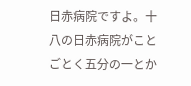日赤病院ですよ。十八の日赤病院がことごとく五分の一とか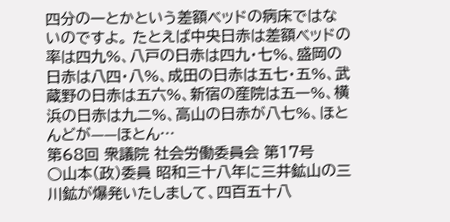四分の一とかという差額ベッドの病床ではないのですよ。 たとえば中央日赤は差額ベッドの率は四九%、八戸の日赤は四九・七%、盛岡の日赤は八四・八%、成田の日赤は五七・五%、武蔵野の日赤は五六%、新宿の産院は五一%、横浜の日赤は九二%、高山の日赤が八七%、ほとんどが——ほとん…
第68回 衆議院 社会労働委員会 第17号
○山本(政)委員 昭和三十八年に三井鉱山の三川鉱が爆発いたしまして、四百五十八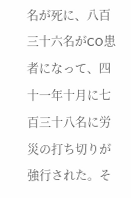名が死に、八百三十六名がCO患者になって、四十一年十月に七百三十八名に労災の打ち切りが強行された。そ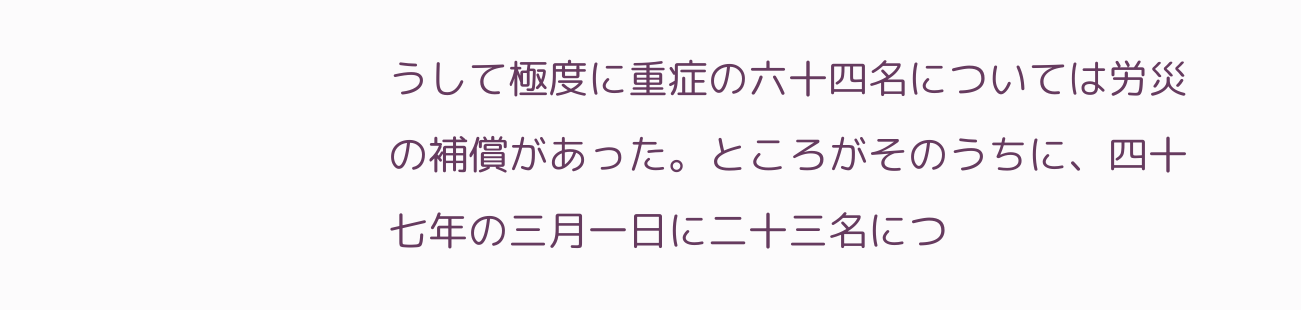うして極度に重症の六十四名については労災の補償があった。ところがそのうちに、四十七年の三月一日に二十三名につ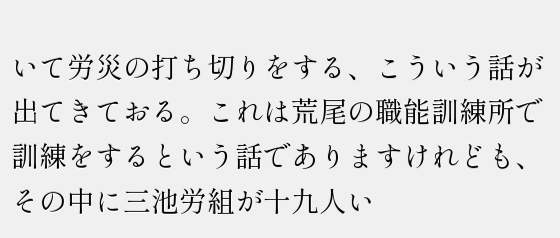いて労災の打ち切りをする、こういう話が出てきておる。これは荒尾の職能訓練所で訓練をするという話でありますけれども、その中に三池労組が十九人い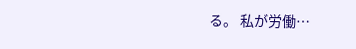る。 私が労働…